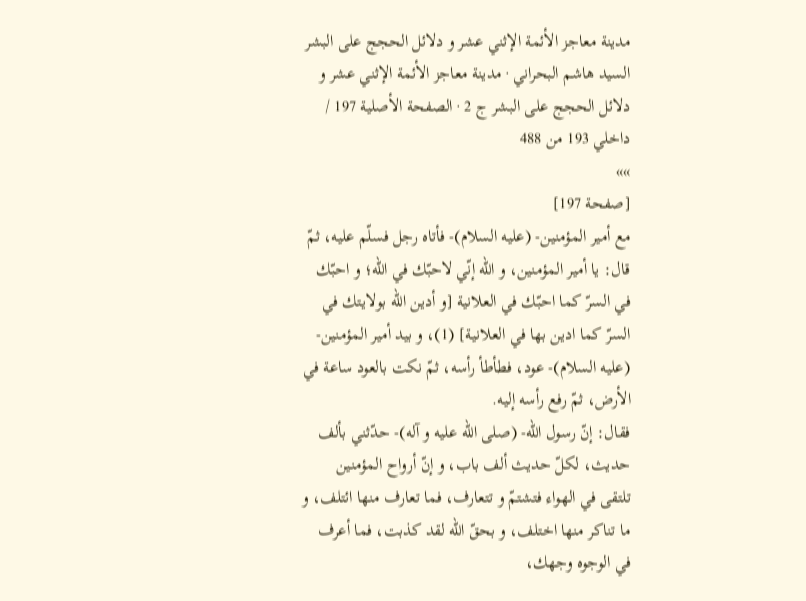مدينة معاجز الأئمة الإثني عشر و دلائل الحجج على البشر
السيد هاشم البحراني · مدينة معاجز الأئمة الإثني عشر و دلائل الحجج على البشر ج 2 · الصفحة الأصلية 197 / داخلي 193 من 488
»»
[صفحة 197]
مع أمير المؤمنين- (عليه السلام)- فأتاه رجل فسلّم عليه، ثمّ قال: يا أمير المؤمنين، و اللّه إنّي لاحبّك في اللّه؛ و احبّك في السرّ كما احبّك في العلانية [و أدين اللّه بولايتك في السرّ كما ادين بها في العلانية] (1)، و بيد أمير المؤمنين- (عليه السلام)- عود، فطأطأ رأسه، ثمّ نكت بالعود ساعة في الأرض، ثمّ رفع رأسه إليه.
فقال: إنّ رسول اللّه- (صلى اللّه عليه و آله)- حدّثني بألف حديث، لكلّ حديث ألف باب، و إنّ أرواح المؤمنين تلتقى في الهواء فتشتمّ و تتعارف، فما تعارف منها ائتلف، و ما تناكر منها اختلف، و بحقّ اللّه لقد كذبت، فما أعرف في الوجوه وجهك،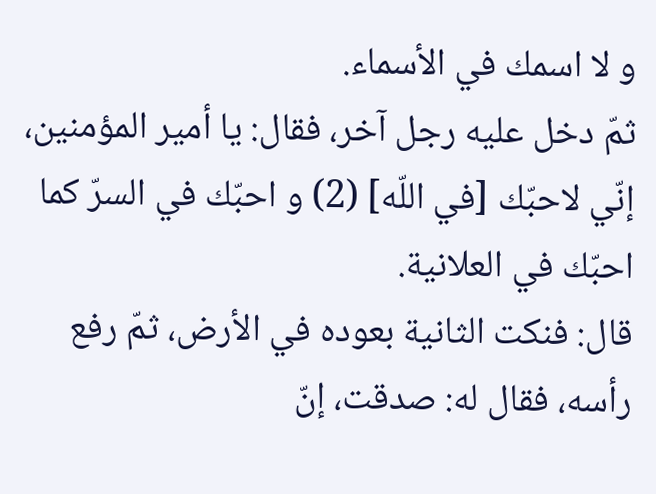و لا اسمك في الأسماء.
ثمّ دخل عليه رجل آخر، فقال: يا أمير المؤمنين، إنّي لاحبّك [في اللّه] (2) و احبّك في السرّ كما احبّك في العلانية.
قال: فنكت الثانية بعوده في الأرض، ثمّ رفع رأسه، فقال له: صدقت، إنّ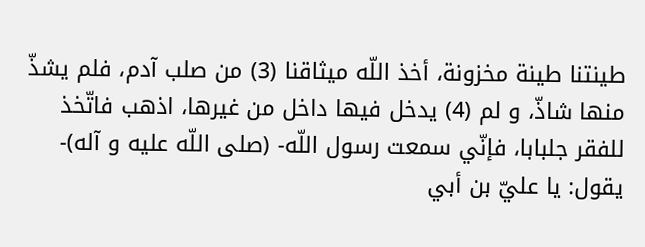طينتنا طينة مخزونة، أخذ اللّه ميثاقنا (3) من صلب آدم، فلم يشذّ منها شاذّ، و لم (4) يدخل فيها داخل من غيرها، اذهب فاتّخذ للفقر جلبابا، فإنّي سمعت رسول اللّه- (صلى اللّه عليه و آله)- يقول: يا عليّ بن أبي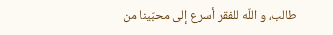طالب، و اللّه للفقر أسرع إلى محبّينا من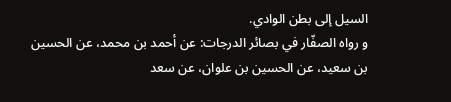السيل إلى بطن الوادي.
و رواه الصفّار في بصائر الدرجات: عن أحمد بن محمد، عن الحسين بن سعيد، عن الحسين بن علوان، عن سعد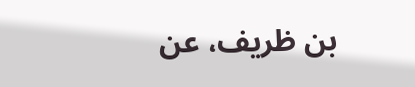بن ظريف، عن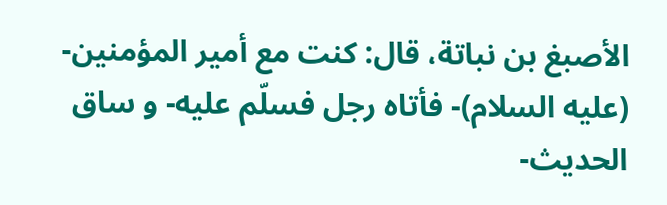الأصبغ بن نباتة، قال: كنت مع أمير المؤمنين- (عليه السلام)- فأتاه رجل فسلّم عليه- و ساق الحديث-